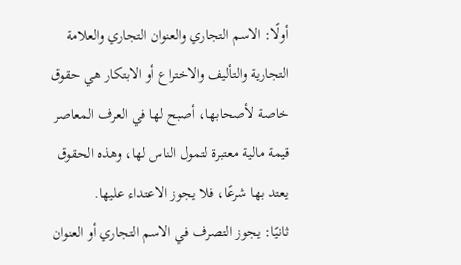أولًا: الاسم التجاري والعنوان التجاري والعلامة التجارية والتأليف والاختراع أو الابتكار هي حقوق خاصة لأصحابها، أصبح لها في العرف المعاصر قيمة مالية معتبرة لتمول الناس لها، وهذه الحقوق يعتد بها شرعًا، فلا يجوز الاعتداء عليها.
ثانيًا: يجوز التصرف في الاسم التجاري أو العنوان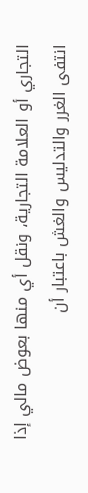التجاري أو العلامة التجارية، ونقل أي منها بعوض مالي إذا انتفى الغرر والتدليس والغش باعتبار أن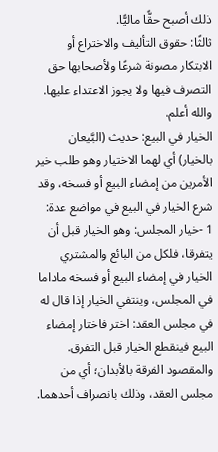ذلك أصبح حقًّا ماليًّا.
ثالثًا: حقوق التأليف والاختراع أو الابتكار مصونة شرعًا ولأصحابها حق التصرف فيها ولا يجوز الاعتداء عليها. والله أعلم.
الخيار في البيع: حديث (البَّيعان بالخيار) أي لهما الاختيار وهو طلب خير الأمرين من إمضاء البيع أو فسخه، وقد شرع الخيار في البيع في مواضع عدة:
1 -خيار المجلس: وهو الخيار قبل أن يتفرقا، فلكل من البائع والمشتري الخيار في إمضاء البيع أو فسخه ماداما في المجلس، وينتفي الخيار إذا قال له في مجلس العقد: اختر فاختار إمضاء البيع فينقطع الخيار قبل التفرق.
والمقصود الفرقة بالأبدان؛ أي من مجلس العقد، وذلك بانصراف أحدهما.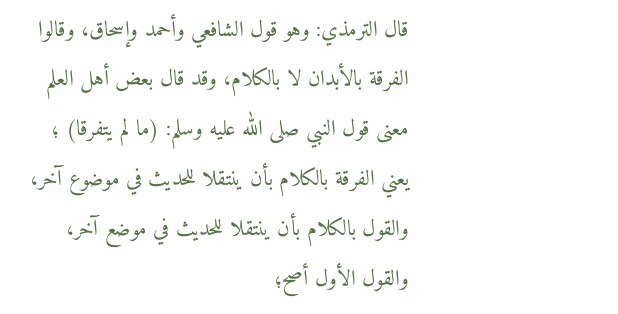قال الترمذي: وهو قول الشافعي وأحمد وإسحاق، وقالوا الفرقة بالأبدان لا بالكلام، وقد قال بعض أهل العلم معنى قول النبي صلى الله عليه وسلم: (ما لم يتفرقا) ؛ يعني الفرقة بالكلام بأن ينتقلا للحديث في موضوع آخر، والقول بالكلام بأن ينتقلا للحديث في موضع آخر، والقول الأول أصح؛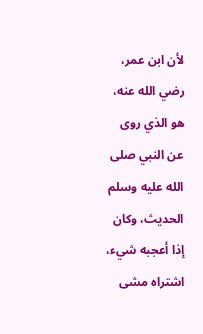لأن ابن عمر، رضي الله عنه، هو الذي روى عن النبي صلى الله عليه وسلم الحديث، وكان إذا أعجبه شيء، اشتراه مشى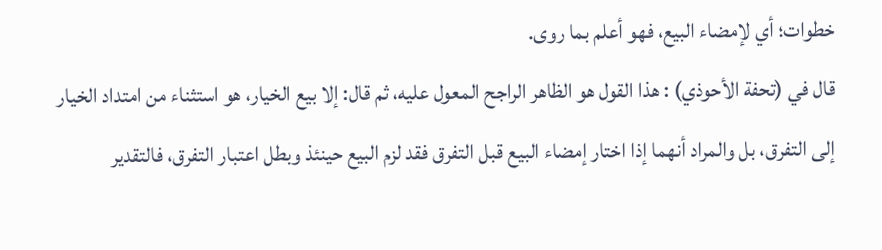خطوات؛ أي لإمضاء البيع، فهو أعلم بما روى.
قال في (تحفة الأحوذي) : هذا القول هو الظاهر الراجح المعول عليه، ثم قال: إلا بيع الخيار، هو استثناء من امتداد الخيار إلى التفرق، بل والمراد أنهما إذا اختار إمضاء البيع قبل التفرق فقد لزم البيع حينئذ وبطل اعتبار التفرق، فالتقدير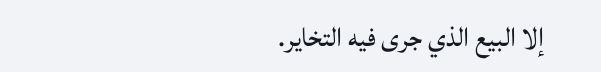إلا البيع الذي جرى فيه التخاير.